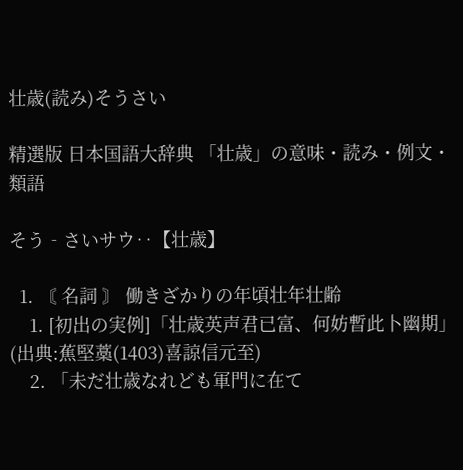壮歳(読み)そうさい

精選版 日本国語大辞典 「壮歳」の意味・読み・例文・類語

そう‐さいサウ‥【壮歳】

  1. 〘 名詞 〙 働きざかりの年頃壮年壮齢
    1. [初出の実例]「壮歳英声君已富、何妨暫此卜幽期」(出典:蕉堅藁(1403)喜諒信元至)
    2. 「未だ壮歳なれども軍門に在て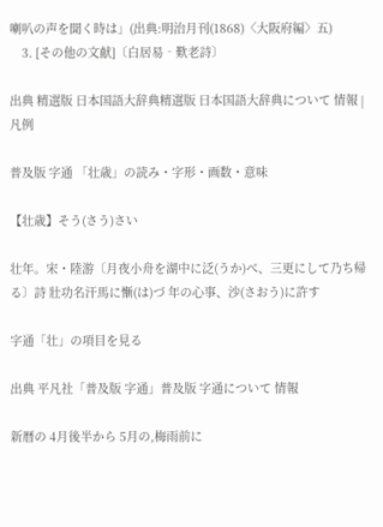喇叭の声を聞く時は」(出典:明治月刊(1868)〈大阪府編〉五)
    3. [その他の文献]〔白居易‐歎老詩〕

出典 精選版 日本国語大辞典精選版 日本国語大辞典について 情報 | 凡例

普及版 字通 「壮歳」の読み・字形・画数・意味

【壮歳】そう(さう)さい

壮年。宋・陸游〔月夜小舟を湖中に泛(うか)べ、三更にして乃ち帰る〕詩 壯功名汗馬に慚(は)づ 年の心事、沙(さおう)に許す

字通「壮」の項目を見る

出典 平凡社「普及版 字通」普及版 字通について 情報

新暦の 4月後半から 5月の,梅雨前に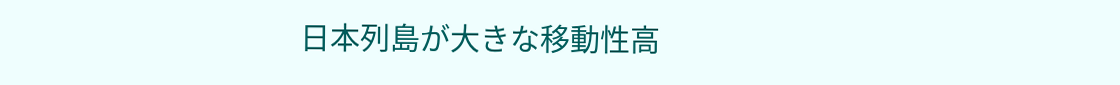日本列島が大きな移動性高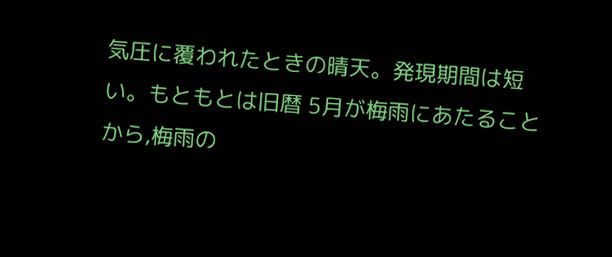気圧に覆われたときの晴天。発現期間は短い。もともとは旧暦 5月が梅雨にあたることから,梅雨の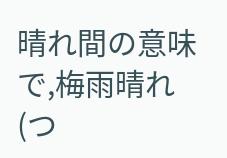晴れ間の意味で,梅雨晴れ(つ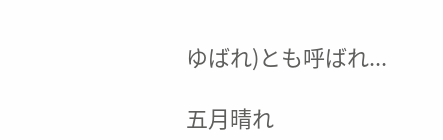ゆばれ)とも呼ばれ...

五月晴れ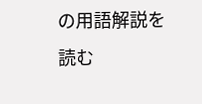の用語解説を読む